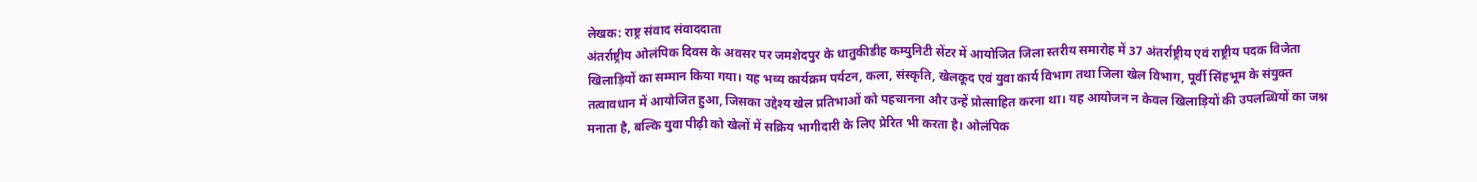लेखक: राष्ट्र संवाद संवाददाता
अंतर्राष्ट्रीय ओलंपिक दिवस के अवसर पर जमशेदपुर के धातुकीडीह कम्युनिटी सेंटर में आयोजित जिला स्तरीय समारोह में 37 अंतर्राष्ट्रीय एवं राष्ट्रीय पदक विजेता खिलाड़ियों का सम्मान किया गया। यह भव्य कार्यक्रम पर्यटन, कला, संस्कृति, खेलकूद एवं युवा कार्य विभाग तथा जिला खेल विभाग, पूर्वी सिंहभूम के संयुक्त तत्वावधान में आयोजित हुआ, जिसका उद्देश्य खेल प्रतिभाओं को पहचानना और उन्हें प्रोत्साहित करना था। यह आयोजन न केवल खिलाड़ियों की उपलब्धियों का जश्न मनाता है, बल्कि युवा पीढ़ी को खेलों में सक्रिय भागीदारी के लिए प्रेरित भी करता है। ओलंपिक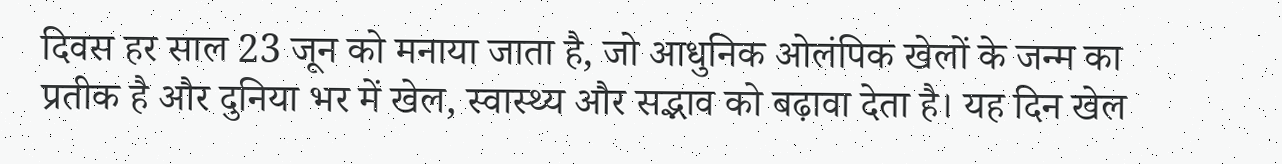दिवस हर साल 23 जून को मनाया जाता है, जो आधुनिक ओलंपिक खेलों के जन्म का प्रतीक है और दुनिया भर में खेल, स्वास्थ्य और सद्भाव को बढ़ावा देता है। यह दिन खेल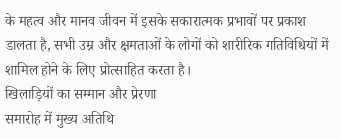के महत्व और मानव जीवन में इसके सकारात्मक प्रभावों पर प्रकाश डालता है, सभी उम्र और क्षमताओं के लोगों को शारीरिक गतिविधियों में शामिल होने के लिए प्रोत्साहित करता है।
खिलाड़ियों का सम्मान और प्रेरणा
समारोह में मुख्य अतिथि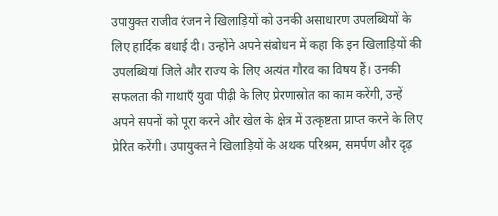उपायुक्त राजीव रंजन ने खिलाड़ियों को उनकी असाधारण उपलब्धियों के लिए हार्दिक बधाई दी। उन्होंने अपने संबोधन में कहा कि इन खिलाड़ियों की उपलब्धियां जिले और राज्य के लिए अत्यंत गौरव का विषय हैं। उनकी सफलता की गाथाएँ युवा पीढ़ी के लिए प्रेरणास्रोत का काम करेंगी, उन्हें अपने सपनों को पूरा करने और खेल के क्षेत्र में उत्कृष्टता प्राप्त करने के लिए प्रेरित करेंगी। उपायुक्त ने खिलाड़ियों के अथक परिश्रम, समर्पण और दृढ़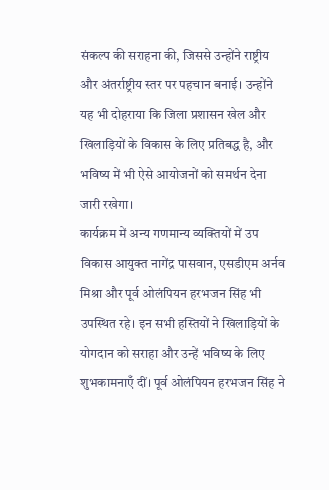संकल्प की सराहना की, जिससे उन्होंने राष्ट्रीय और अंतर्राष्ट्रीय स्तर पर पहचान बनाई। उन्होंने यह भी दोहराया कि जिला प्रशासन खेल और खिलाड़ियों के विकास के लिए प्रतिबद्ध है, और भविष्य में भी ऐसे आयोजनों को समर्थन देना जारी रखेगा।
कार्यक्रम में अन्य गणमान्य व्यक्तियों में उप विकास आयुक्त नागेंद्र पासवान, एसडीएम अर्नव मिश्रा और पूर्व ओलंपियन हरभजन सिंह भी उपस्थित रहे। इन सभी हस्तियों ने खिलाड़ियों के योगदान को सराहा और उन्हें भविष्य के लिए शुभकामनाएँ दीं। पूर्व ओलंपियन हरभजन सिंह ने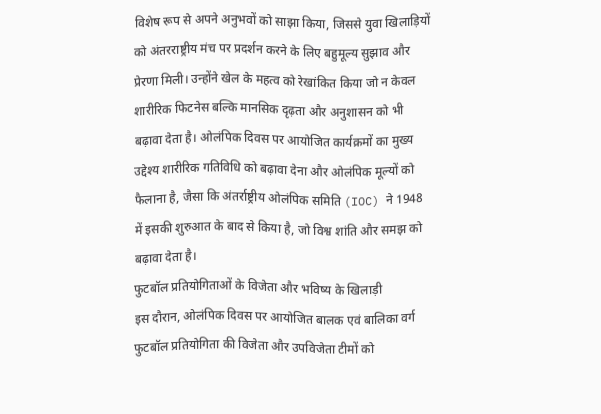विशेष रूप से अपने अनुभवों को साझा किया, जिससे युवा खिलाड़ियों को अंतरराष्ट्रीय मंच पर प्रदर्शन करने के लिए बहुमूल्य सुझाव और प्रेरणा मिली। उन्होंने खेल के महत्व को रेखांकित किया जो न केवल शारीरिक फिटनेस बल्कि मानसिक दृढ़ता और अनुशासन को भी बढ़ावा देता है। ओलंपिक दिवस पर आयोजित कार्यक्रमों का मुख्य उद्देश्य शारीरिक गतिविधि को बढ़ावा देना और ओलंपिक मूल्यों को फैलाना है, जैसा कि अंतर्राष्ट्रीय ओलंपिक समिति (IOC) ने 1948 में इसकी शुरुआत के बाद से किया है, जो विश्व शांति और समझ को बढ़ावा देता है।
फुटबॉल प्रतियोगिताओं के विजेता और भविष्य के खिलाड़ी
इस दौरान, ओलंपिक दिवस पर आयोजित बालक एवं बालिका वर्ग फुटबॉल प्रतियोगिता की विजेता और उपविजेता टीमों को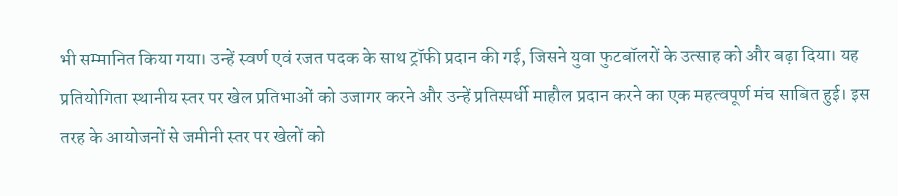भी सम्मानित किया गया। उन्हें स्वर्ण एवं रजत पदक के साथ ट्रॉफी प्रदान की गई, जिसने युवा फुटबॉलरों के उत्साह को और बढ़ा दिया। यह प्रतियोगिता स्थानीय स्तर पर खेल प्रतिभाओं को उजागर करने और उन्हें प्रतिस्पर्धी माहौल प्रदान करने का एक महत्वपूर्ण मंच साबित हुई। इस तरह के आयोजनों से जमीनी स्तर पर खेलों को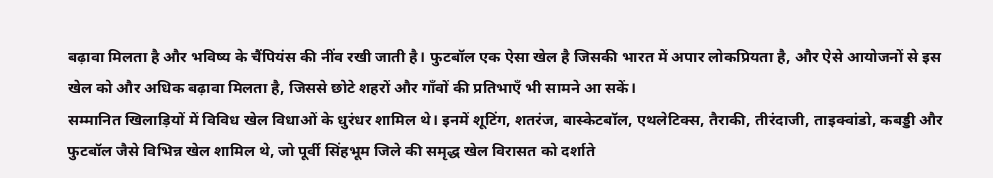बढ़ावा मिलता है और भविष्य के चैंपियंस की नींव रखी जाती है। फुटबॉल एक ऐसा खेल है जिसकी भारत में अपार लोकप्रियता है, और ऐसे आयोजनों से इस खेल को और अधिक बढ़ावा मिलता है, जिससे छोटे शहरों और गाँवों की प्रतिभाएँ भी सामने आ सकें।
सम्मानित खिलाड़ियों में विविध खेल विधाओं के धुरंधर शामिल थे। इनमें शूटिंग, शतरंज, बास्केटबॉल, एथलेटिक्स, तैराकी, तीरंदाजी, ताइक्वांडो, कबड्डी और फुटबॉल जैसे विभिन्न खेल शामिल थे, जो पूर्वी सिंहभूम जिले की समृद्ध खेल विरासत को दर्शाते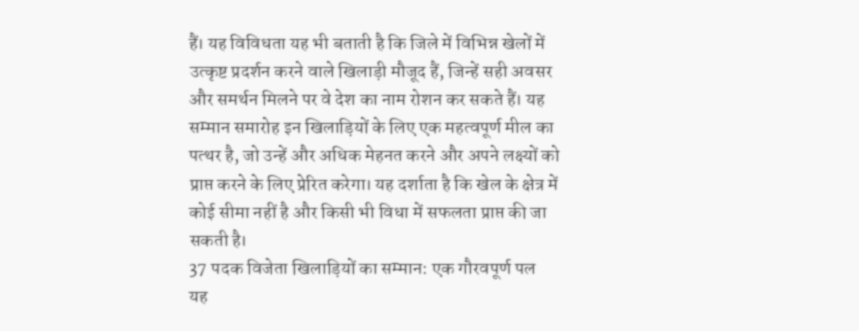हैं। यह विविधता यह भी बताती है कि जिले में विभिन्न खेलों में उत्कृष्ट प्रदर्शन करने वाले खिलाड़ी मौजूद हैं, जिन्हें सही अवसर और समर्थन मिलने पर वे देश का नाम रोशन कर सकते हैं। यह सम्मान समारोह इन खिलाड़ियों के लिए एक महत्वपूर्ण मील का पत्थर है, जो उन्हें और अधिक मेहनत करने और अपने लक्ष्यों को प्राप्त करने के लिए प्रेरित करेगा। यह दर्शाता है कि खेल के क्षेत्र में कोई सीमा नहीं है और किसी भी विधा में सफलता प्राप्त की जा सकती है।
37 पदक विजेता खिलाड़ियों का सम्मान: एक गौरवपूर्ण पल
यह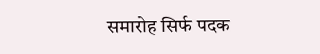समारोह सिर्फ पदक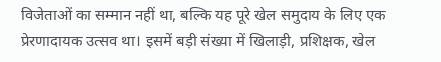विजेताओं का सम्मान नहीं था, बल्कि यह पूरे खेल समुदाय के लिए एक प्रेरणादायक उत्सव था। इसमें बड़ी संख्या में खिलाड़ी, प्रशिक्षक, खेल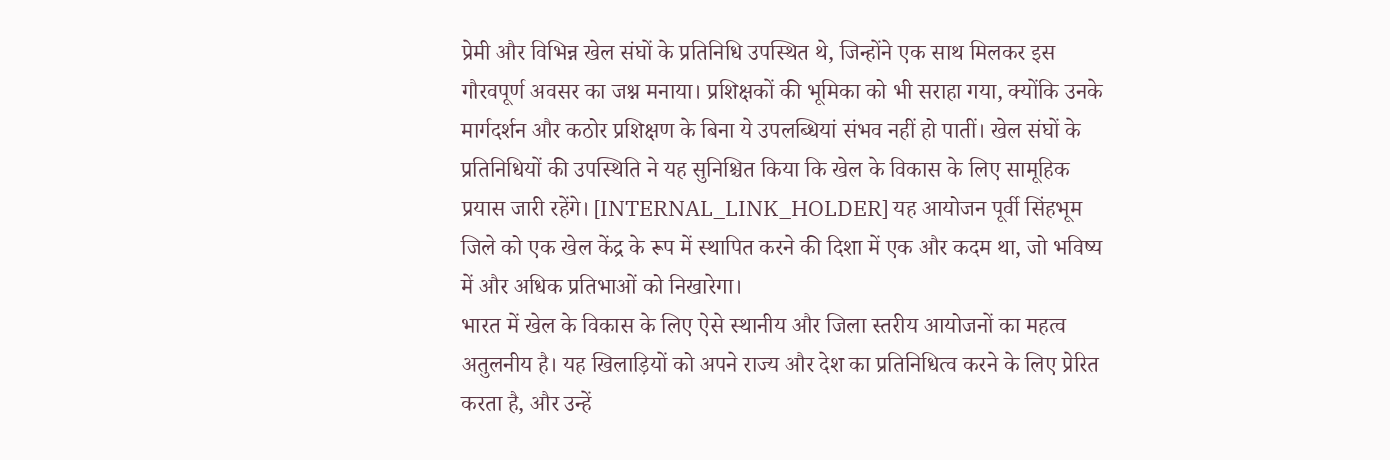प्रेमी और विभिन्न खेल संघों के प्रतिनिधि उपस्थित थे, जिन्होंने एक साथ मिलकर इस गौरवपूर्ण अवसर का जश्न मनाया। प्रशिक्षकों की भूमिका को भी सराहा गया, क्योंकि उनके मार्गदर्शन और कठोर प्रशिक्षण के बिना ये उपलब्धियां संभव नहीं हो पातीं। खेल संघों के प्रतिनिधियों की उपस्थिति ने यह सुनिश्चित किया कि खेल के विकास के लिए सामूहिक प्रयास जारी रहेंगे। [INTERNAL_LINK_HOLDER] यह आयोजन पूर्वी सिंहभूम जिले को एक खेल केंद्र के रूप में स्थापित करने की दिशा में एक और कदम था, जो भविष्य में और अधिक प्रतिभाओं को निखारेगा।
भारत में खेल के विकास के लिए ऐसे स्थानीय और जिला स्तरीय आयोजनों का महत्व अतुलनीय है। यह खिलाड़ियों को अपने राज्य और देश का प्रतिनिधित्व करने के लिए प्रेरित करता है, और उन्हें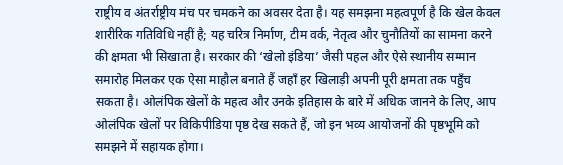राष्ट्रीय व अंतर्राष्ट्रीय मंच पर चमकने का अवसर देता है। यह समझना महत्वपूर्ण है कि खेल केवल शारीरिक गतिविधि नहीं है; यह चरित्र निर्माण, टीम वर्क, नेतृत्व और चुनौतियों का सामना करने की क्षमता भी सिखाता है। सरकार की ‘खेलो इंडिया’ जैसी पहल और ऐसे स्थानीय सम्मान समारोह मिलकर एक ऐसा माहौल बनाते हैं जहाँ हर खिलाड़ी अपनी पूरी क्षमता तक पहुँच सकता है। ओलंपिक खेलों के महत्व और उनके इतिहास के बारे में अधिक जानने के लिए, आप ओलंपिक खेलों पर विकिपीडिया पृष्ठ देख सकते हैं, जो इन भव्य आयोजनों की पृष्ठभूमि को समझने में सहायक होगा।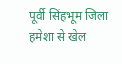पूर्वी सिंहभूम जिला हमेशा से खेल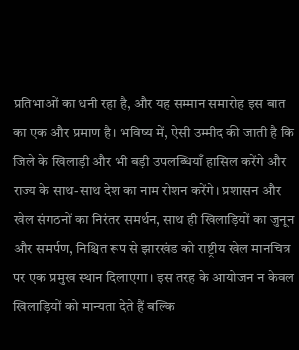प्रतिभाओं का धनी रहा है, और यह सम्मान समारोह इस बात का एक और प्रमाण है। भविष्य में, ऐसी उम्मीद की जाती है कि जिले के खिलाड़ी और भी बड़ी उपलब्धियाँ हासिल करेंगे और राज्य के साथ-साथ देश का नाम रोशन करेंगे। प्रशासन और खेल संगठनों का निरंतर समर्थन, साथ ही खिलाड़ियों का जुनून और समर्पण, निश्चित रूप से झारखंड को राष्ट्रीय खेल मानचित्र पर एक प्रमुख स्थान दिलाएगा। इस तरह के आयोजन न केवल खिलाड़ियों को मान्यता देते हैं बल्कि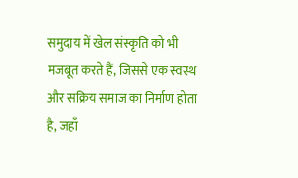समुदाय में खेल संस्कृति को भी मजबूत करते हैं, जिससे एक स्वस्थ और सक्रिय समाज का निर्माण होता है, जहाँ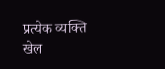प्रत्येक व्यक्ति खेल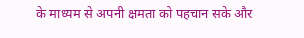के माध्यम से अपनी क्षमता को पहचान सके और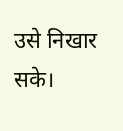उसे निखार सके।